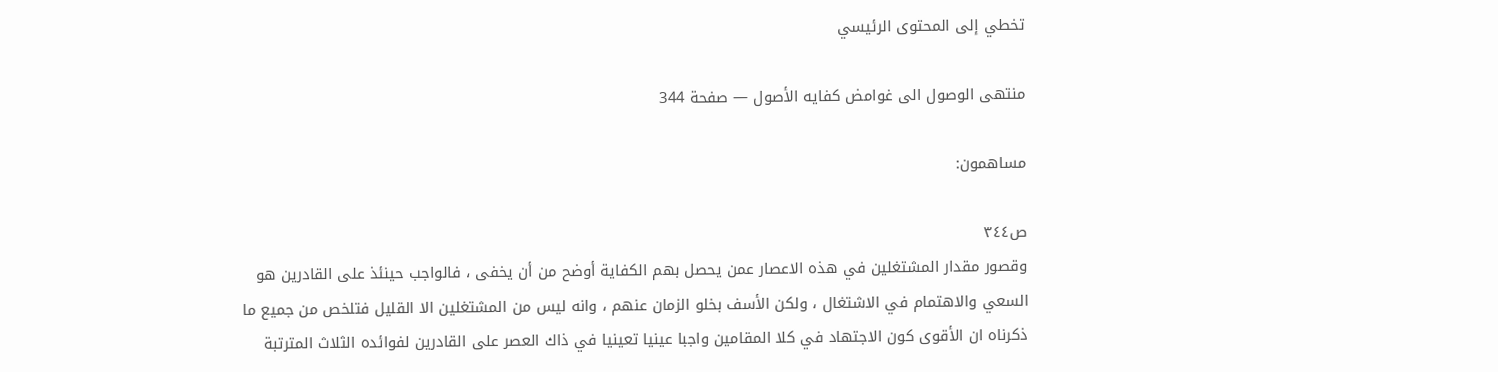تخطي إلى المحتوى الرئيسي

منتهى الوصول الى غوامض كفايه الأصول — صفحة 344

مساهمون:

ص٣٤٤
وقصور مقدار المشتغلين في هذه الاعصار عمن يحصل بهم الكفاية أوضح من أن يخفى ، فالواجب حينئذ على القادرين هو السعي والاهتمام في الاشتغال ، ولكن الأسف بخلو الزمان عنهم ، وانه ليس من المشتغلين الا القليل فتلخص من جميع ما ذكرناه ان الأقوى كون الاجتهاد في كلا المقامين واجبا عينيا تعينيا في ذاك العصر على القادرين لفوائده الثلاث المترتبة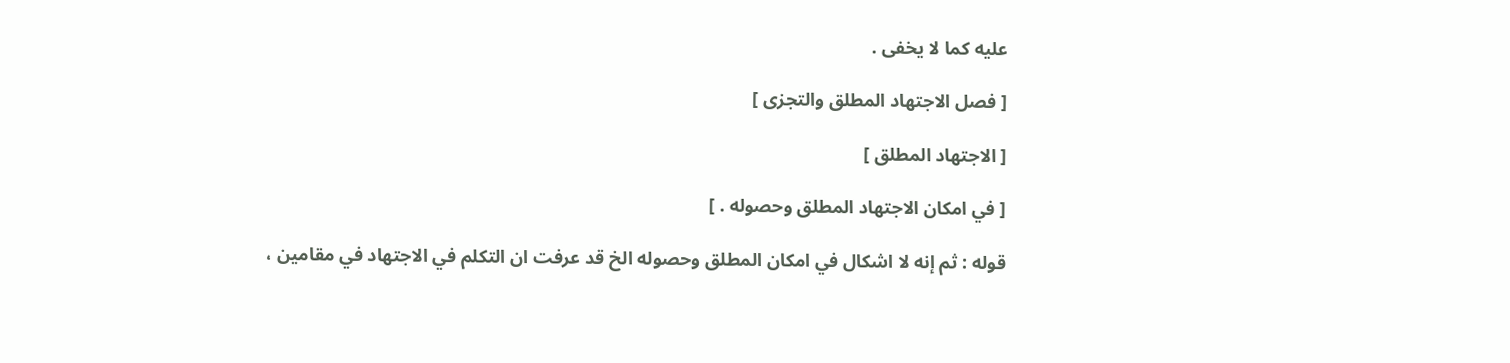عليه كما لا يخفى .

[ فصل الاجتهاد المطلق والتجزى ]

[ الاجتهاد المطلق ]

[ في امكان الاجتهاد المطلق وحصوله . ]

قوله : ثم إنه لا اشكال في امكان المطلق وحصوله الخ قد عرفت ان التكلم في الاجتهاد في مقامين ،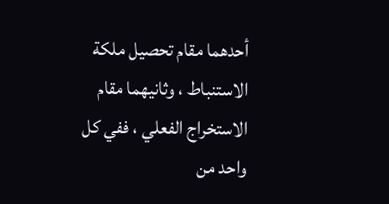أحدهما مقام تحصيل ملكة الاستنباط ، وثانيهما مقام الاستخراج الفعلي ، ففي كل واحد من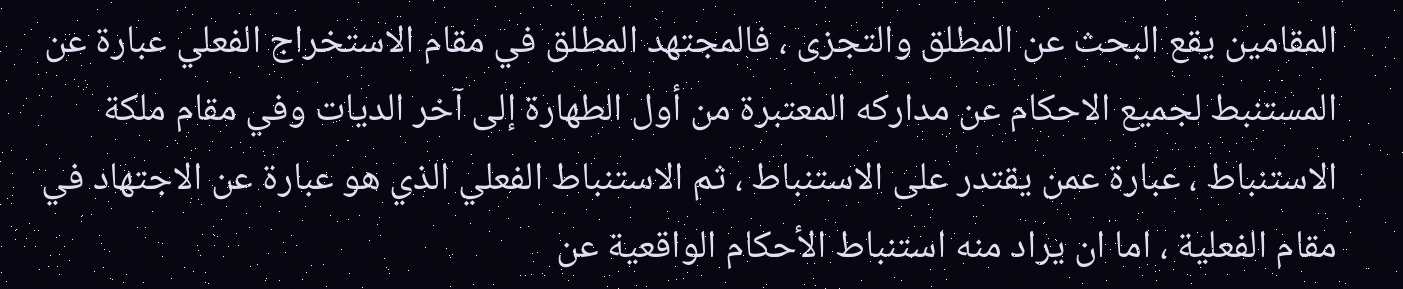المقامين يقع البحث عن المطلق والتجزى ، فالمجتهد المطلق في مقام الاستخراج الفعلي عبارة عن المستنبط لجميع الاحكام عن مداركه المعتبرة من أول الطهارة إلى آخر الديات وفي مقام ملكة الاستنباط ، عبارة عمن يقتدر على الاستنباط ، ثم الاستنباط الفعلي الذي هو عبارة عن الاجتهاد في مقام الفعلية ، اما ان يراد منه استنباط الأحكام الواقعية عن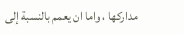مداركها ، واما ان يعمم بالنسبة إلى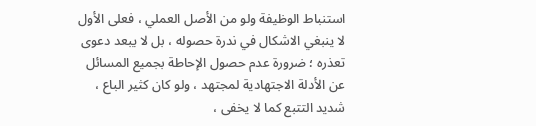استنباط الوظيفة ولو من الأصل العملي ، فعلى الأول لا ينبغي الاشكال في ندرة حصوله ، بل لا يبعد دعوى تعذره ؛ ضرورة عدم حصول الإحاطة بجميع المسائل عن الأدلة الاجتهادية لمجتهد ، ولو كان كثير الباع ، شديد التتبع كما لا يخفى ،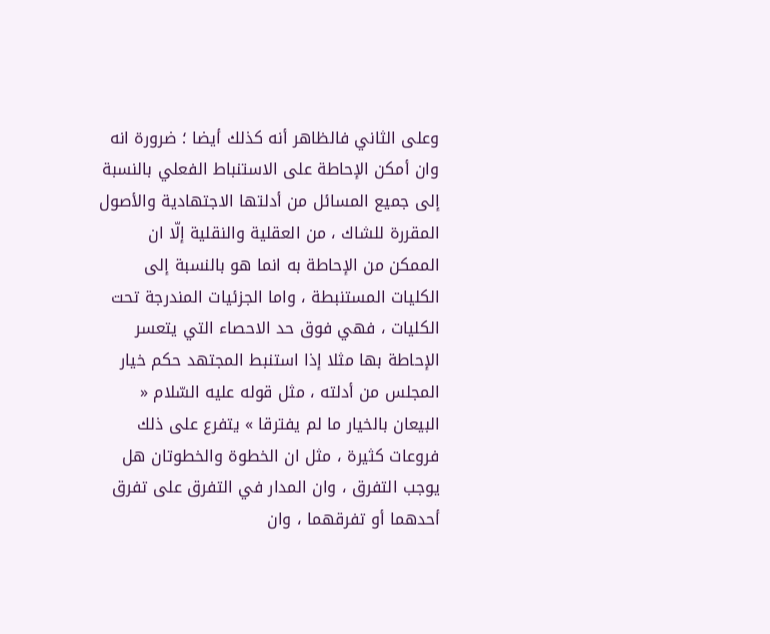وعلى الثاني فالظاهر أنه كذلك أيضا ؛ ضرورة انه وان أمكن الإحاطة على الاستنباط الفعلي بالنسبة إلى جميع المسائل من أدلتها الاجتهادية والأصول المقررة للشاك ، من العقلية والنقلية إلّا ان الممكن من الإحاطة به انما هو بالنسبة إلى الكليات المستنبطة ، واما الجزئيات المندرجة تحت الكليات ، فهي فوق حد الاحصاء التي يتعسر الإحاطة بها مثلا إذا استنبط المجتهد حكم خيار المجلس من أدلته ، مثل قوله عليه السّلام « البيعان بالخيار ما لم يفترقا » يتفرع على ذلك فروعات كثيرة ، مثل ان الخطوة والخطوتان هل يوجب التفرق ، وان المدار في التفرق على تفرق أحدهما أو تفرقهما ، وان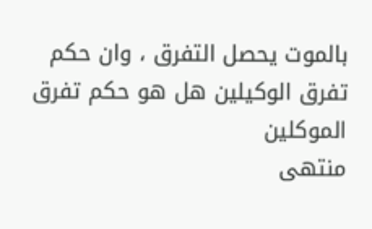بالموت يحصل التفرق ، وان حكم تفرق الوكيلين هل هو حكم تفرق الموكلين
منتهى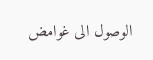الوصول الى غوامض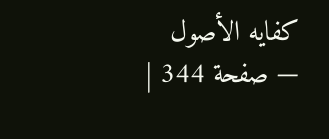كفايه الأصول — صفحة 344 |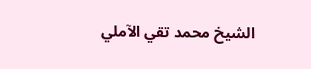الشيخ محمد تقي الآملي